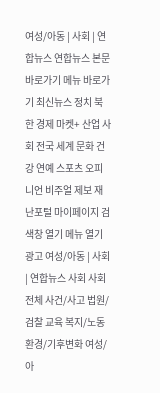여성/아동 | 사회 | 연합뉴스 연합뉴스 본문 바로가기 메뉴 바로가기 최신뉴스 정치 북한 경제 마켓+ 산업 사회 전국 세계 문화 건강 연예 스포츠 오피니언 비주얼 제보 재난포털 마이페이지 검색창 열기 메뉴 열기 광고 여성/아동 | 사회 | 연합뉴스 사회 사회전체 사건/사고 법원/검찰 교육 복지/노동 환경/기후변화 여성/아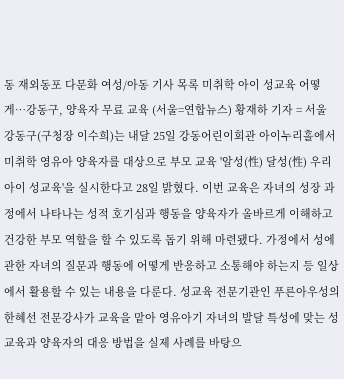동 재외동포 다문화 여성/아동 기사 목록 미취학 아이 성교육 어떻게…강동구, 양육자 무료 교육 (서울=연합뉴스) 황재하 기자 = 서울 강동구(구청장 이수희)는 내달 25일 강동어린이회관 아이누리홀에서 미취학 영유아 양육자를 대상으로 부모 교육 '알성(性) 달성(性) 우리 아이 성교육'을 실시한다고 28일 밝혔다. 이번 교육은 자녀의 성장 과정에서 나타나는 성적 호기심과 행동을 양육자가 올바르게 이해하고 건강한 부모 역할을 할 수 있도록 돕기 위해 마련됐다. 가정에서 성에 관한 자녀의 질문과 행동에 어떻게 반응하고 소통해야 하는지 등 일상에서 활용할 수 있는 내용을 다룬다. 성교육 전문기관인 푸른아우성의 한혜선 전문강사가 교육을 맡아 영유아기 자녀의 발달 특성에 맞는 성교육과 양육자의 대응 방법을 실제 사례를 바탕으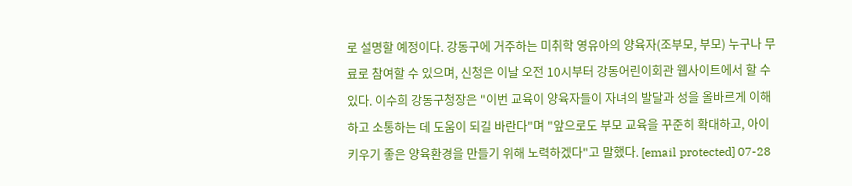로 설명할 예정이다. 강동구에 거주하는 미취학 영유아의 양육자(조부모, 부모) 누구나 무료로 참여할 수 있으며, 신청은 이날 오전 10시부터 강동어린이회관 웹사이트에서 할 수 있다. 이수희 강동구청장은 "이번 교육이 양육자들이 자녀의 발달과 성을 올바르게 이해하고 소통하는 데 도움이 되길 바란다"며 "앞으로도 부모 교육을 꾸준히 확대하고, 아이 키우기 좋은 양육환경을 만들기 위해 노력하겠다"고 말했다. [email protected] 07-28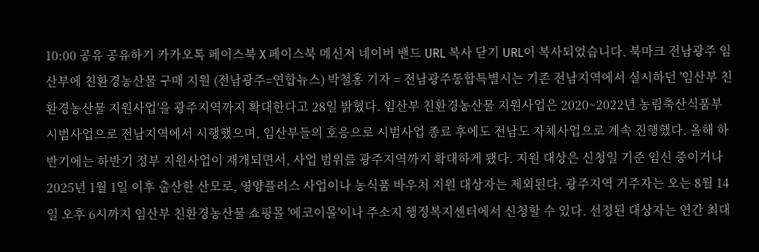10:00 공유 공유하기 카카오톡 페이스북 X 페이스북 메신저 네이버 밴드 URL 복사 닫기 URL이 복사되었습니다. 북마크 전남광주 임산부에 친환경농산물 구매 지원 (전남광주=연합뉴스) 박철홍 기자 = 전남광주통합특별시는 기존 전남지역에서 실시하던 '임산부 친환경농산물 지원사업'을 광주지역까지 확대한다고 28일 밝혔다. 임산부 친환경농산물 지원사업은 2020~2022년 농림축산식품부 시범사업으로 전남지역에서 시행했으며, 임산부들의 호응으로 시범사업 종료 후에도 전남도 자체사업으로 계속 진행했다. 올해 하반기에는 하반기 정부 지원사업이 재개되면서, 사업 범위를 광주지역까지 확대하게 됐다. 지원 대상은 신청일 기준 임신 중이거나 2025년 1월 1일 이후 출산한 산모로, 영양플러스 사업이나 농식품 바우처 지원 대상자는 제외된다. 광주지역 거주자는 오는 8월 14일 오후 6시까지 임산부 친환경농산물 쇼핑몰 '에코이몰'이나 주소지 행정복지센터에서 신청할 수 있다. 선정된 대상자는 연간 최대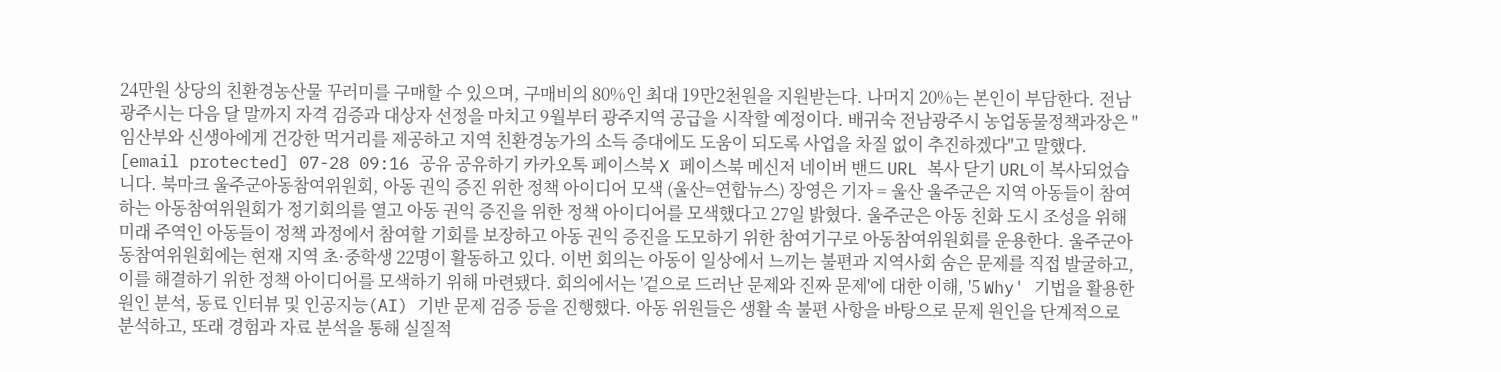24만원 상당의 친환경농산물 꾸러미를 구매할 수 있으며, 구매비의 80%인 최대 19만2천원을 지원받는다. 나머지 20%는 본인이 부담한다. 전남광주시는 다음 달 말까지 자격 검증과 대상자 선정을 마치고 9월부터 광주지역 공급을 시작할 예정이다. 배귀숙 전남광주시 농업동물정책과장은 "임산부와 신생아에게 건강한 먹거리를 제공하고 지역 친환경농가의 소득 증대에도 도움이 되도록 사업을 차질 없이 추진하겠다"고 말했다. [email protected] 07-28 09:16 공유 공유하기 카카오톡 페이스북 X 페이스북 메신저 네이버 밴드 URL 복사 닫기 URL이 복사되었습니다. 북마크 울주군아동참여위원회, 아동 권익 증진 위한 정책 아이디어 모색 (울산=연합뉴스) 장영은 기자 = 울산 울주군은 지역 아동들이 참여하는 아동참여위원회가 정기회의를 열고 아동 권익 증진을 위한 정책 아이디어를 모색했다고 27일 밝혔다. 울주군은 아동 친화 도시 조성을 위해 미래 주역인 아동들이 정책 과정에서 참여할 기회를 보장하고 아동 권익 증진을 도모하기 위한 참여기구로 아동참여위원회를 운용한다. 울주군아동참여위원회에는 현재 지역 초·중학생 22명이 활동하고 있다. 이번 회의는 아동이 일상에서 느끼는 불편과 지역사회 숨은 문제를 직접 발굴하고, 이를 해결하기 위한 정책 아이디어를 모색하기 위해 마련됐다. 회의에서는 '겉으로 드러난 문제와 진짜 문제'에 대한 이해, '5 Why' 기법을 활용한 원인 분석, 동료 인터뷰 및 인공지능(AI) 기반 문제 검증 등을 진행했다. 아동 위원들은 생활 속 불편 사항을 바탕으로 문제 원인을 단계적으로 분석하고, 또래 경험과 자료 분석을 통해 실질적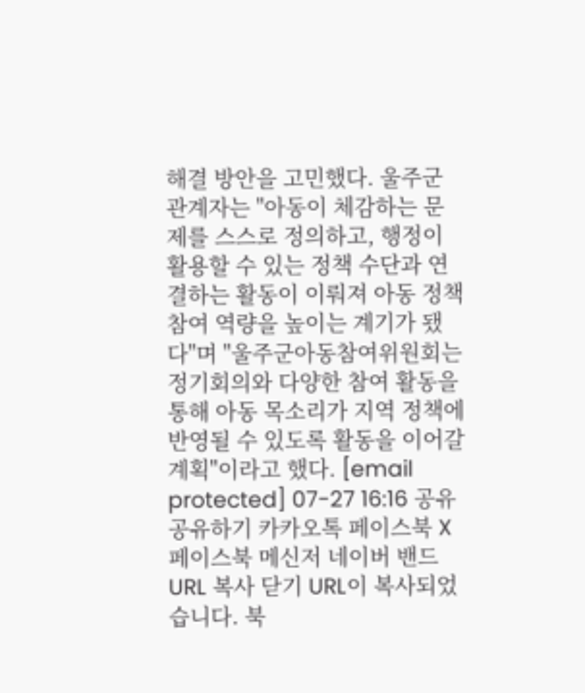해결 방안을 고민했다. 울주군 관계자는 "아동이 체감하는 문제를 스스로 정의하고, 행정이 활용할 수 있는 정책 수단과 연결하는 활동이 이뤄져 아동 정책 참여 역량을 높이는 계기가 됐다"며 "울주군아동참여위원회는 정기회의와 다양한 참여 활동을 통해 아동 목소리가 지역 정책에 반영될 수 있도록 활동을 이어갈 계획"이라고 했다. [email protected] 07-27 16:16 공유 공유하기 카카오톡 페이스북 X 페이스북 메신저 네이버 밴드 URL 복사 닫기 URL이 복사되었습니다. 북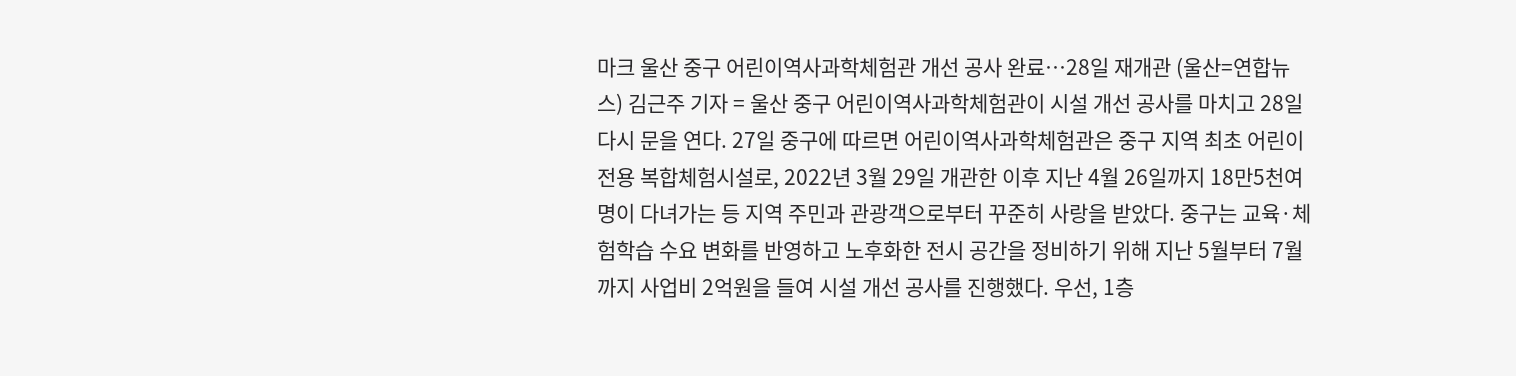마크 울산 중구 어린이역사과학체험관 개선 공사 완료…28일 재개관 (울산=연합뉴스) 김근주 기자 = 울산 중구 어린이역사과학체험관이 시설 개선 공사를 마치고 28일 다시 문을 연다. 27일 중구에 따르면 어린이역사과학체험관은 중구 지역 최초 어린이 전용 복합체험시설로, 2022년 3월 29일 개관한 이후 지난 4월 26일까지 18만5천여 명이 다녀가는 등 지역 주민과 관광객으로부터 꾸준히 사랑을 받았다. 중구는 교육·체험학습 수요 변화를 반영하고 노후화한 전시 공간을 정비하기 위해 지난 5월부터 7월까지 사업비 2억원을 들여 시설 개선 공사를 진행했다. 우선, 1층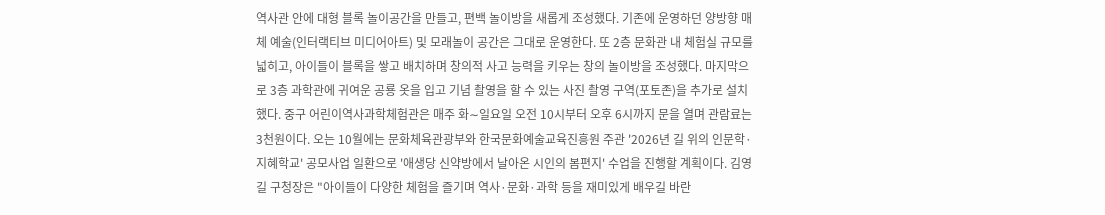역사관 안에 대형 블록 놀이공간을 만들고, 편백 놀이방을 새롭게 조성했다. 기존에 운영하던 양방향 매체 예술(인터랙티브 미디어아트) 및 모래놀이 공간은 그대로 운영한다. 또 2층 문화관 내 체험실 규모를 넓히고, 아이들이 블록을 쌓고 배치하며 창의적 사고 능력을 키우는 창의 놀이방을 조성했다. 마지막으로 3층 과학관에 귀여운 공룡 옷을 입고 기념 촬영을 할 수 있는 사진 촬영 구역(포토존)을 추가로 설치했다. 중구 어린이역사과학체험관은 매주 화∼일요일 오전 10시부터 오후 6시까지 문을 열며 관람료는 3천원이다. 오는 10월에는 문화체육관광부와 한국문화예술교육진흥원 주관 '2026년 길 위의 인문학·지혜학교' 공모사업 일환으로 '애생당 신약방에서 날아온 시인의 봄편지' 수업을 진행할 계획이다. 김영길 구청장은 "아이들이 다양한 체험을 즐기며 역사·문화·과학 등을 재미있게 배우길 바란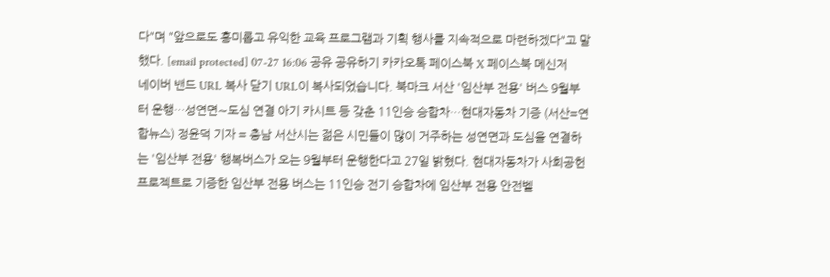다"며 "앞으로도 흥미롭고 유익한 교육 프로그램과 기획 행사를 지속적으로 마련하겠다"고 말했다. [email protected] 07-27 16:06 공유 공유하기 카카오톡 페이스북 X 페이스북 메신저 네이버 밴드 URL 복사 닫기 URL이 복사되었습니다. 북마크 서산 '임산부 전용' 버스 9월부터 운행…성연면∼도심 연결 아기 카시트 등 갖춘 11인승 승합차…현대자동차 기증 (서산=연합뉴스) 정윤덕 기자 = 충남 서산시는 젊은 시민들이 많이 거주하는 성연면과 도심을 연결하는 '임산부 전용' 행복버스가 오는 9월부터 운행한다고 27일 밝혔다. 현대자동차가 사회공헌 프로젝트로 기증한 임산부 전용 버스는 11인승 전기 승합차에 임산부 전용 안전벨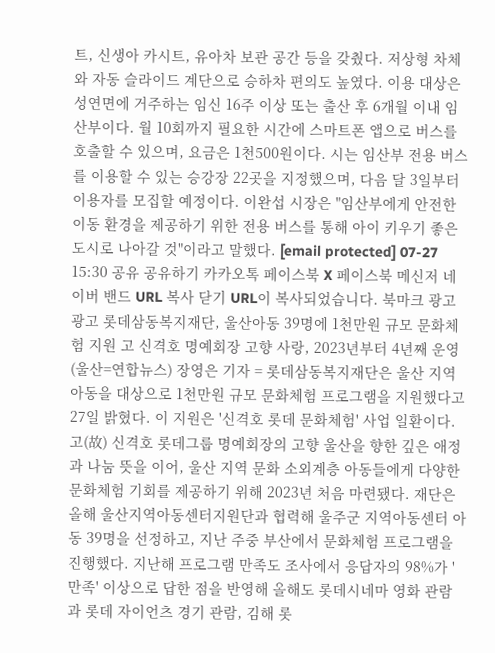트, 신생아 카시트, 유아차 보관 공간 등을 갖췄다. 저상형 차체와 자동 슬라이드 계단으로 승하차 편의도 높였다. 이용 대상은 성연면에 거주하는 임신 16주 이상 또는 출산 후 6개월 이내 임산부이다. 월 10회까지 필요한 시간에 스마트폰 앱으로 버스를 호출할 수 있으며, 요금은 1천500원이다. 시는 임산부 전용 버스를 이용할 수 있는 승강장 22곳을 지정했으며, 다음 달 3일부터 이용자를 모집할 예정이다. 이완섭 시장은 "임산부에게 안전한 이동 환경을 제공하기 위한 전용 버스를 통해 아이 키우기 좋은 도시로 나아갈 것"이라고 말했다. [email protected] 07-27 15:30 공유 공유하기 카카오톡 페이스북 X 페이스북 메신저 네이버 밴드 URL 복사 닫기 URL이 복사되었습니다. 북마크 광고 광고 롯데삼동복지재단, 울산아동 39명에 1천만원 규모 문화체험 지원 고 신격호 명예회장 고향 사랑, 2023년부터 4년째 운영 (울산=연합뉴스) 장영은 기자 = 롯데삼동복지재단은 울산 지역 아동을 대상으로 1천만원 규모 문화체험 프로그램을 지원했다고 27일 밝혔다. 이 지원은 '신격호 롯데 문화체험' 사업 일환이다. 고(故) 신격호 롯데그룹 명예회장의 고향 울산을 향한 깊은 애정과 나눔 뜻을 이어, 울산 지역 문화 소외계층 아동들에게 다양한 문화체험 기회를 제공하기 위해 2023년 처음 마련됐다. 재단은 올해 울산지역아동센터지원단과 협력해 울주군 지역아동센터 아동 39명을 선정하고, 지난 주중 부산에서 문화체험 프로그램을 진행했다. 지난해 프로그램 만족도 조사에서 응답자의 98%가 '만족' 이상으로 답한 점을 반영해 올해도 롯데시네마 영화 관람과 롯데 자이언츠 경기 관람, 김해 롯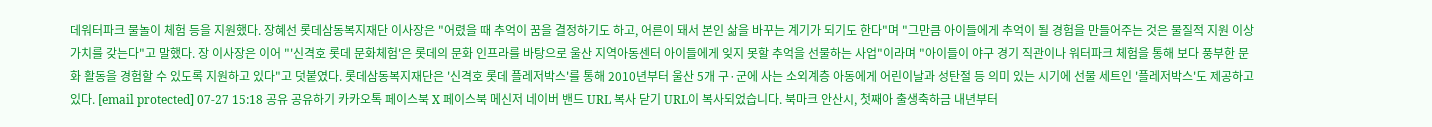데워터파크 물놀이 체험 등을 지원했다. 장혜선 롯데삼동복지재단 이사장은 "어렸을 때 추억이 꿈을 결정하기도 하고, 어른이 돼서 본인 삶을 바꾸는 계기가 되기도 한다"며 "그만큼 아이들에게 추억이 될 경험을 만들어주는 것은 물질적 지원 이상 가치를 갖는다"고 말했다. 장 이사장은 이어 "'신격호 롯데 문화체험'은 롯데의 문화 인프라를 바탕으로 울산 지역아동센터 아이들에게 잊지 못할 추억을 선물하는 사업"이라며 "아이들이 야구 경기 직관이나 워터파크 체험을 통해 보다 풍부한 문화 활동을 경험할 수 있도록 지원하고 있다"고 덧붙였다. 롯데삼동복지재단은 '신격호 롯데 플레저박스'를 통해 2010년부터 울산 5개 구·군에 사는 소외계층 아동에게 어린이날과 성탄절 등 의미 있는 시기에 선물 세트인 '플레저박스'도 제공하고 있다. [email protected] 07-27 15:18 공유 공유하기 카카오톡 페이스북 X 페이스북 메신저 네이버 밴드 URL 복사 닫기 URL이 복사되었습니다. 북마크 안산시, 첫째아 출생축하금 내년부터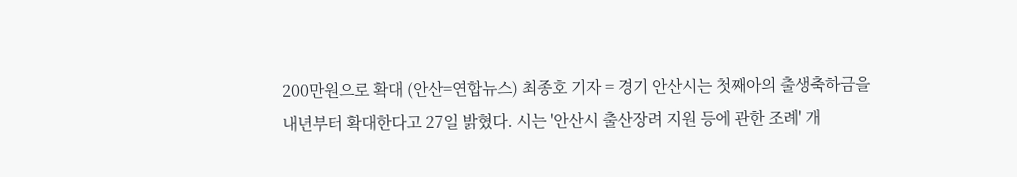200만원으로 확대 (안산=연합뉴스) 최종호 기자 = 경기 안산시는 첫째아의 출생축하금을 내년부터 확대한다고 27일 밝혔다. 시는 '안산시 출산장려 지원 등에 관한 조례' 개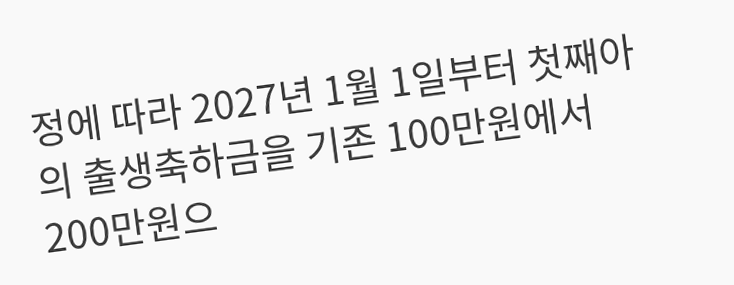정에 따라 2027년 1월 1일부터 첫째아의 출생축하금을 기존 100만원에서 200만원으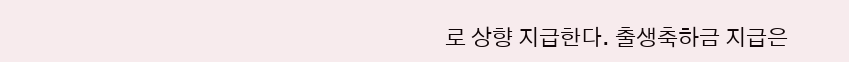로 상향 지급한다. 출생축하금 지급은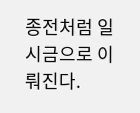종전처럼 일시금으로 이뤄진다.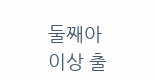둘째아 이상 출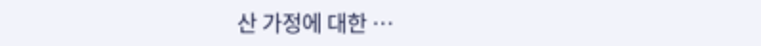산 가정에 대한 …